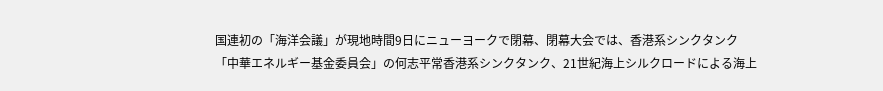国連初の「海洋会議」が現地時間9日にニューヨークで閉幕、閉幕大会では、香港系シンクタンク「中華エネルギー基金委員会」の何志平常香港系シンクタンク、21世紀海上シルクロードによる海上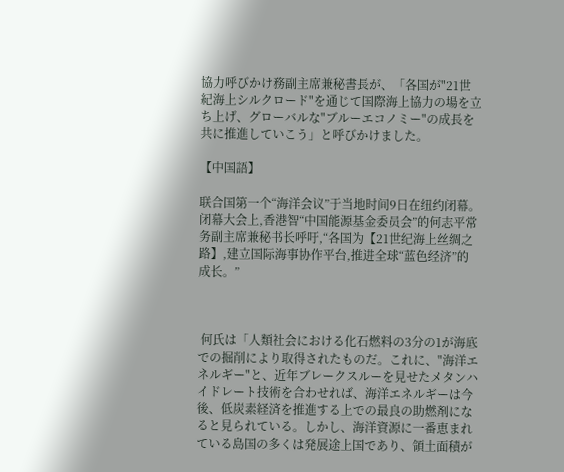協力呼びかけ務副主席兼秘書長が、「各国が"21世紀海上シルクロード"を通じて国際海上協力の場を立ち上げ、グローバルな"ブルーエコノミー"の成長を共に推進していこう」と呼びかけました。

【中国語】

联合国第一个“海洋会议”于当地时间9日在纽约闭幕。闭幕大会上,香港智“中国能源基金委员会”的何志平常务副主席兼秘书长呼吁,“各国为【21世纪海上丝绸之路】,建立国际海事协作平台,推进全球“蓝色经济”的成长。”



 何氏は「人類社会における化石燃料の3分の1が海底での掘削により取得されたものだ。これに、"海洋エネルギー"と、近年ブレークスルーを見せたメタンハイドレート技術を合わせれば、海洋エネルギーは今後、低炭素経済を推進する上での最良の助燃剤になると見られている。しかし、海洋資源に一番恵まれている島国の多くは発展途上国であり、領土面積が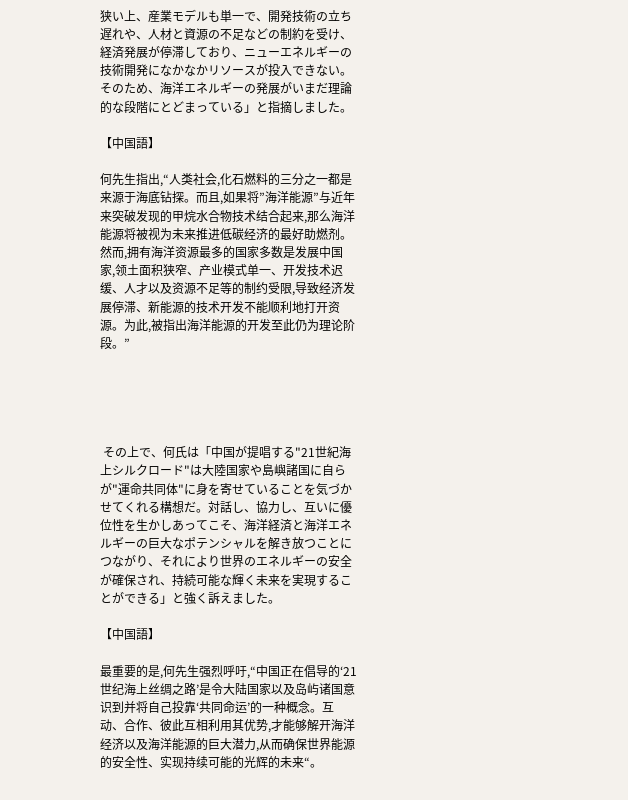狭い上、産業モデルも単一で、開発技術の立ち遅れや、人材と資源の不足などの制約を受け、経済発展が停滞しており、ニューエネルギーの技術開発になかなかリソースが投入できない。そのため、海洋エネルギーの発展がいまだ理論的な段階にとどまっている」と指摘しました。

【中国語】

何先生指出,“人类社会,化石燃料的三分之一都是来源于海底钻探。而且,如果将”海洋能源”与近年来突破发现的甲烷水合物技术结合起来,那么海洋能源将被视为未来推进低碳经济的最好助燃剂。然而,拥有海洋资源最多的国家多数是发展中国家,领土面积狭窄、产业模式单一、开发技术迟缓、人才以及资源不足等的制约受限,导致经济发展停滞、新能源的技术开发不能顺利地打开资源。为此,被指出海洋能源的开发至此仍为理论阶段。”





 その上で、何氏は「中国が提唱する"21世紀海上シルクロード"は大陸国家や島嶼諸国に自らが"運命共同体"に身を寄せていることを気づかせてくれる構想だ。対話し、協力し、互いに優位性を生かしあってこそ、海洋経済と海洋エネルギーの巨大なポテンシャルを解き放つことにつながり、それにより世界のエネルギーの安全が確保され、持続可能な輝く未来を実現することができる」と強く訴えました。

【中国語】

最重要的是,何先生强烈呼吁,“中国正在倡导的‘21世纪海上丝绸之路’是令大陆国家以及岛屿诸国意识到并将自己投靠‘共同命运’的一种概念。互动、合作、彼此互相利用其优势,才能够解开海洋经济以及海洋能源的巨大潜力,从而确保世界能源的安全性、实现持续可能的光辉的未来“。